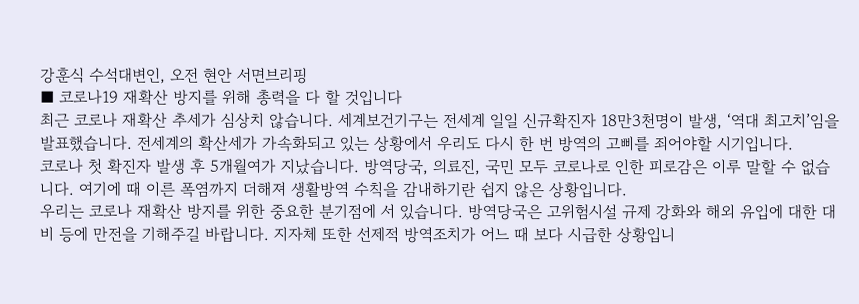강훈식 수석대변인, 오전 현안 서면브리핑
■ 코로나19 재확산 방지를 위해 총력을 다 할 것입니다
최근 코로나 재확산 추세가 심상치 않습니다. 세계보건기구는 전세계 일일 신규확진자 18만3천명이 발생, ‘역대 최고치’임을 발표했습니다. 전세계의 확산세가 가속화되고 있는 상황에서 우리도 다시 한 번 방역의 고삐를 죄어야할 시기입니다.
코로나 첫 확진자 발생 후 5개월여가 지났습니다. 방역당국, 의료진, 국민 모두 코로나로 인한 피로감은 이루 말할 수 없습니다. 여기에 때 이른 폭염까지 더해져 생활방역 수칙을 감내하기란 쉽지 않은 상황입니다.
우리는 코로나 재확산 방지를 위한 중요한 분기점에 서 있습니다. 방역당국은 고위험시설 규제 강화와 해외 유입에 대한 대비 등에 만전을 기해주길 바랍니다. 지자체 또한 선제적 방역조치가 어느 때 보다 시급한 상황입니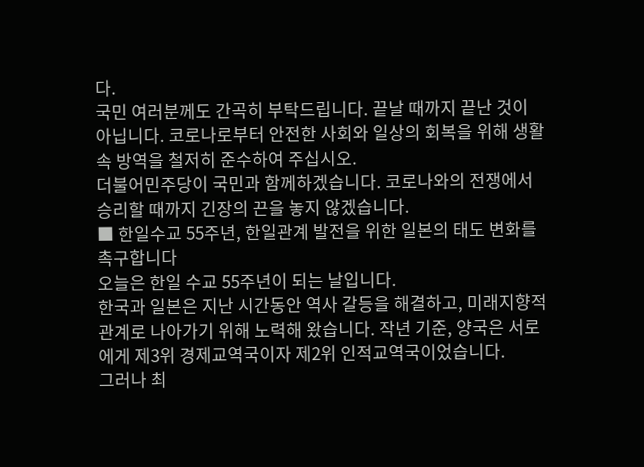다.
국민 여러분께도 간곡히 부탁드립니다. 끝날 때까지 끝난 것이 아닙니다. 코로나로부터 안전한 사회와 일상의 회복을 위해 생활 속 방역을 철저히 준수하여 주십시오.
더불어민주당이 국민과 함께하겠습니다. 코로나와의 전쟁에서 승리할 때까지 긴장의 끈을 놓지 않겠습니다.
■ 한일수교 55주년, 한일관계 발전을 위한 일본의 태도 변화를 촉구합니다
오늘은 한일 수교 55주년이 되는 날입니다.
한국과 일본은 지난 시간동안 역사 갈등을 해결하고, 미래지향적 관계로 나아가기 위해 노력해 왔습니다. 작년 기준, 양국은 서로에게 제3위 경제교역국이자 제2위 인적교역국이었습니다.
그러나 최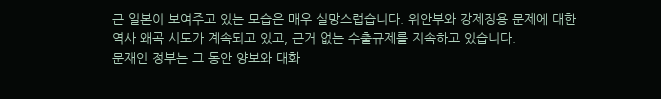근 일본이 보여주고 있는 모습은 매우 실망스럽습니다. 위안부와 강제징용 문제에 대한 역사 왜곡 시도가 계속되고 있고, 근거 없는 수출규제를 지속하고 있습니다.
문재인 정부는 그 동안 양보와 대화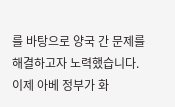를 바탕으로 양국 간 문제를 해결하고자 노력했습니다. 이제 아베 정부가 화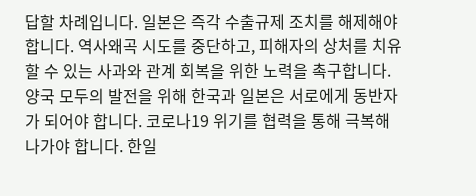답할 차례입니다. 일본은 즉각 수출규제 조치를 해제해야 합니다. 역사왜곡 시도를 중단하고, 피해자의 상처를 치유할 수 있는 사과와 관계 회복을 위한 노력을 촉구합니다.
양국 모두의 발전을 위해 한국과 일본은 서로에게 동반자가 되어야 합니다. 코로나19 위기를 협력을 통해 극복해나가야 합니다. 한일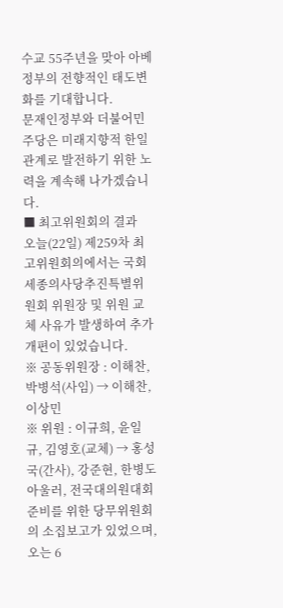수교 55주년을 맞아 아베 정부의 전향적인 태도변화를 기대합니다.
문재인정부와 더불어민주당은 미래지향적 한일관계로 발전하기 위한 노력을 계속해 나가겠습니다.
■ 최고위원회의 결과
오늘(22일) 제259차 최고위원회의에서는 국회세종의사당추진특별위원회 위원장 및 위원 교체 사유가 발생하여 추가 개편이 있었습니다.
※ 공동위원장 : 이해찬, 박병석(사임) → 이해찬, 이상민
※ 위원 : 이규희, 윤일규, 김영호(교체) → 홍성국(간사), 강준현, 한병도
아울러, 전국대의원대회 준비를 위한 당무위원회의 소집보고가 있었으며, 오는 6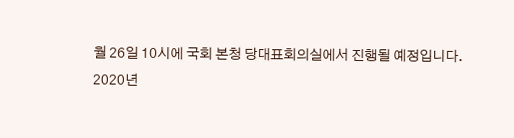월 26일 10시에 국회 본청 당대표회의실에서 진행될 예정입니다.
2020년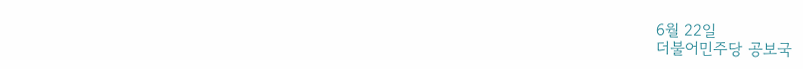6월 22일
더불어민주당 공보국